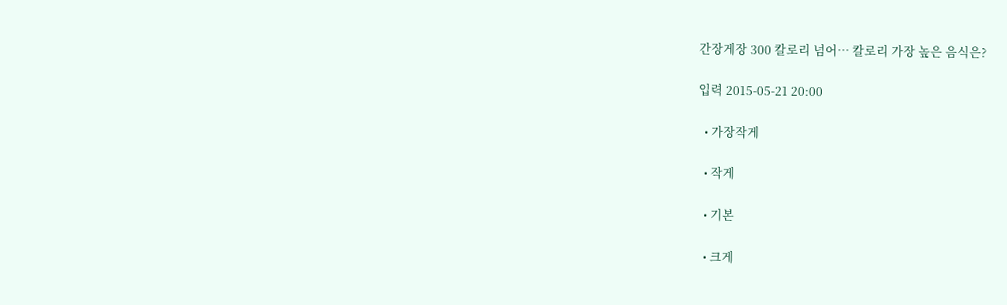간장게장 300 칼로리 넘어… 칼로리 가장 높은 음식은?

입력 2015-05-21 20:00

  • 가장작게

  • 작게

  • 기본

  • 크게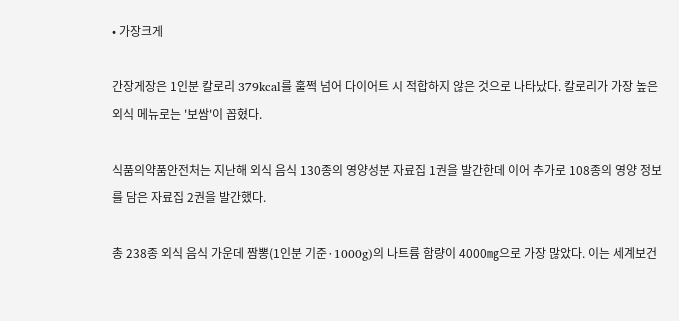• 가장크게

간장게장은 1인분 칼로리 379kcal를 훌쩍 넘어 다이어트 시 적합하지 않은 것으로 나타났다. 칼로리가 가장 높은 외식 메뉴로는 '보쌈'이 꼽혔다.

식품의약품안전처는 지난해 외식 음식 130종의 영양성분 자료집 1권을 발간한데 이어 추가로 108종의 영양 정보를 담은 자료집 2권을 발간했다.

총 238종 외식 음식 가운데 짬뽕(1인분 기준·1000g)의 나트륨 함량이 4000㎎으로 가장 많았다. 이는 세계보건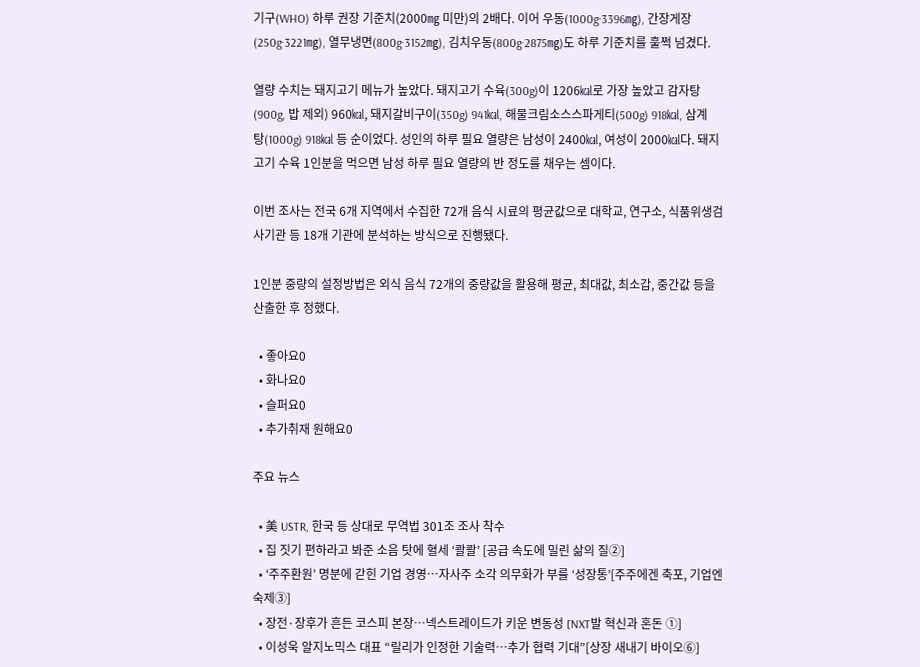기구(WHO) 하루 권장 기준치(2000㎎ 미만)의 2배다. 이어 우동(1000g·3396㎎), 간장게장(250g·3221㎎), 열무냉면(800g·3152㎎), 김치우동(800g·2875㎎)도 하루 기준치를 훌쩍 넘겼다.

열량 수치는 돼지고기 메뉴가 높았다. 돼지고기 수육(300g)이 1206㎉로 가장 높았고 감자탕(900g, 밥 제외) 960㎉, 돼지갈비구이(350g) 941㎉, 해물크림소스스파게티(500g) 918㎉, 삼계탕(1000g) 918㎉ 등 순이었다. 성인의 하루 필요 열량은 남성이 2400㎉, 여성이 2000㎉다. 돼지고기 수육 1인분을 먹으면 남성 하루 필요 열량의 반 정도를 채우는 셈이다.

이번 조사는 전국 6개 지역에서 수집한 72개 음식 시료의 평균값으로 대학교, 연구소, 식품위생검사기관 등 18개 기관에 분석하는 방식으로 진행됐다.

1인분 중량의 설정방법은 외식 음식 72개의 중량값을 활용해 평균, 최대값, 최소갑, 중간값 등을 산출한 후 정했다.

  • 좋아요0
  • 화나요0
  • 슬퍼요0
  • 추가취재 원해요0

주요 뉴스

  • 美 USTR, 한국 등 상대로 무역법 301조 조사 착수
  • 집 짓기 편하라고 봐준 소음 탓에 혈세 ‘콸콸’ [공급 속도에 밀린 삶의 질②]
  • ‘주주환원’ 명분에 갇힌 기업 경영…자사주 소각 의무화가 부를 ‘성장통’[주주에겐 축포, 기업엔 숙제③]
  • 장전·장후가 흔든 코스피 본장…넥스트레이드가 키운 변동성 [NXT발 혁신과 혼돈 ①]
  • 이성욱 알지노믹스 대표 “릴리가 인정한 기술력…추가 협력 기대”[상장 새내기 바이오⑥]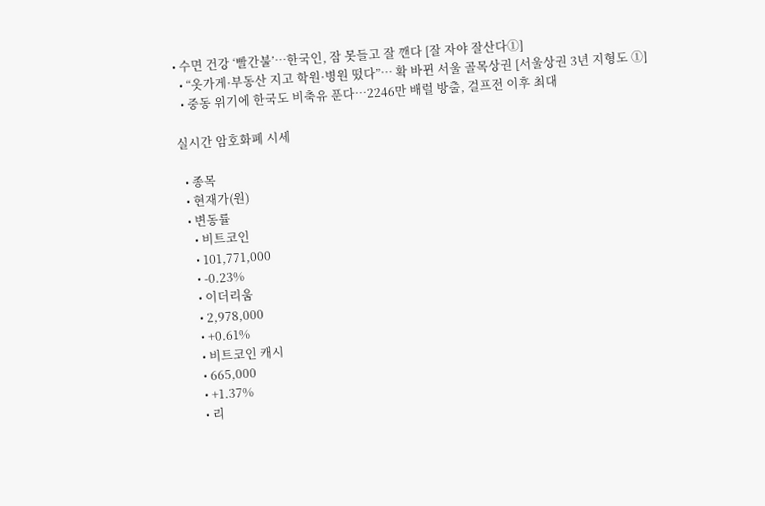• 수면 건강 ‘빨간불’…한국인, 잠 못들고 잘 깬다 [잘 자야 잘산다①]
  • “옷가게·부동산 지고 학원·병원 떴다”… 확 바뀐 서울 골목상권 [서울상권 3년 지형도 ①]
  • 중동 위기에 한국도 비축유 푼다…2246만 배럴 방출, 걸프전 이후 최대

실시간 암호화폐 시세

  • 종목
  • 현재가(원)
  • 변동률
    • 비트코인
    • 101,771,000
    • -0.23%
    • 이더리움
    • 2,978,000
    • +0.61%
    • 비트코인 캐시
    • 665,000
    • +1.37%
    • 리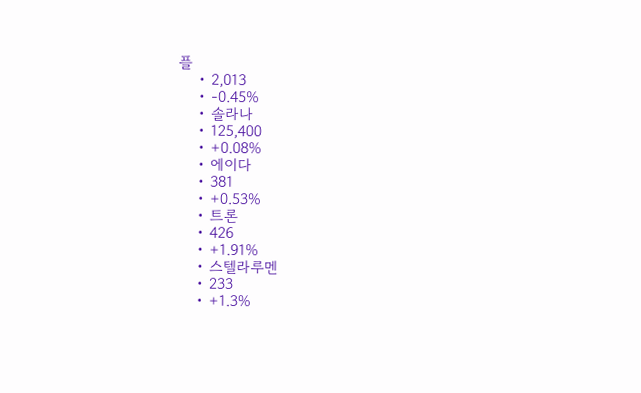플
    • 2,013
    • -0.45%
    • 솔라나
    • 125,400
    • +0.08%
    • 에이다
    • 381
    • +0.53%
    • 트론
    • 426
    • +1.91%
    • 스텔라루멘
    • 233
    • +1.3%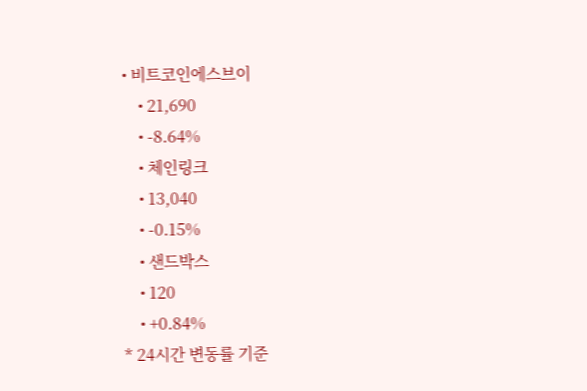• 비트코인에스브이
    • 21,690
    • -8.64%
    • 체인링크
    • 13,040
    • -0.15%
    • 샌드박스
    • 120
    • +0.84%
* 24시간 변동률 기준